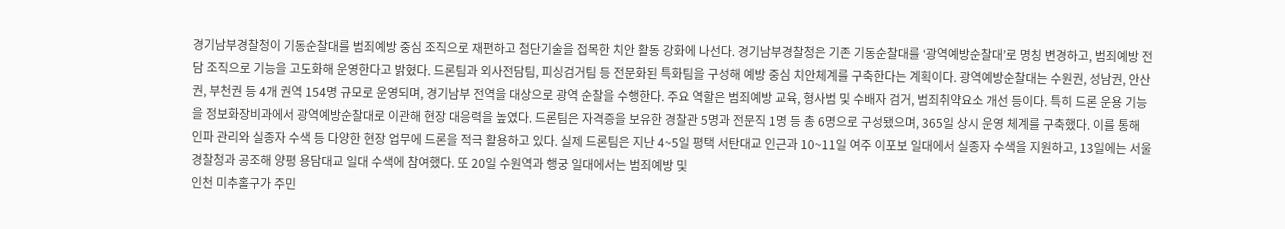경기남부경찰청이 기동순찰대를 범죄예방 중심 조직으로 재편하고 첨단기술을 접목한 치안 활동 강화에 나선다. 경기남부경찰청은 기존 기동순찰대를 ‘광역예방순찰대’로 명칭 변경하고, 범죄예방 전담 조직으로 기능을 고도화해 운영한다고 밝혔다. 드론팀과 외사전담팀, 피싱검거팀 등 전문화된 특화팀을 구성해 예방 중심 치안체계를 구축한다는 계획이다. 광역예방순찰대는 수원권, 성남권, 안산권, 부천권 등 4개 권역 154명 규모로 운영되며, 경기남부 전역을 대상으로 광역 순찰을 수행한다. 주요 역할은 범죄예방 교육, 형사범 및 수배자 검거, 범죄취약요소 개선 등이다. 특히 드론 운용 기능을 정보화장비과에서 광역예방순찰대로 이관해 현장 대응력을 높였다. 드론팀은 자격증을 보유한 경찰관 5명과 전문직 1명 등 총 6명으로 구성됐으며, 365일 상시 운영 체계를 구축했다. 이를 통해 인파 관리와 실종자 수색 등 다양한 현장 업무에 드론을 적극 활용하고 있다. 실제 드론팀은 지난 4~5일 평택 서탄대교 인근과 10~11일 여주 이포보 일대에서 실종자 수색을 지원하고, 13일에는 서울경찰청과 공조해 양평 용담대교 일대 수색에 참여했다. 또 20일 수원역과 행궁 일대에서는 범죄예방 및
인천 미추홀구가 주민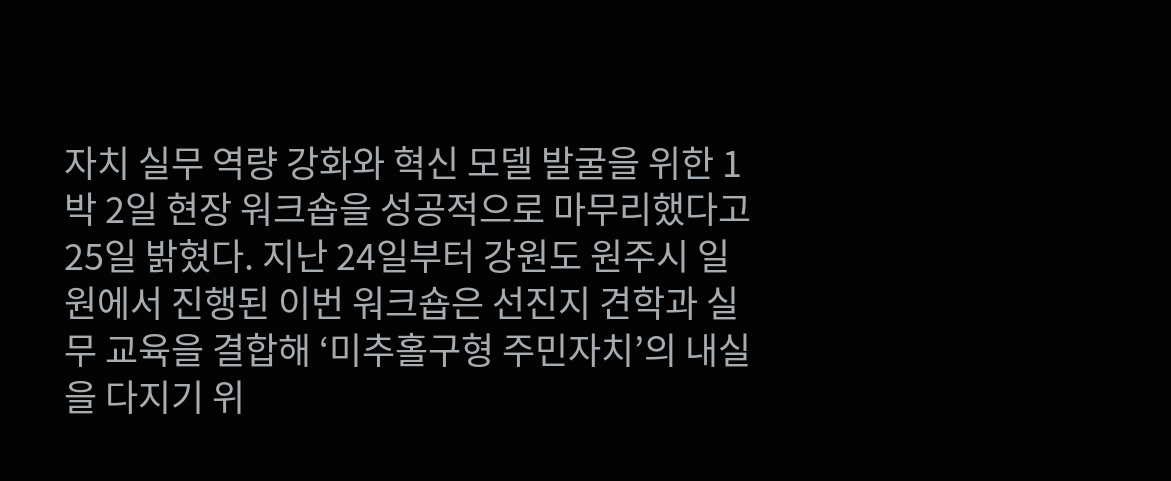자치 실무 역량 강화와 혁신 모델 발굴을 위한 1박 2일 현장 워크숍을 성공적으로 마무리했다고 25일 밝혔다. 지난 24일부터 강원도 원주시 일원에서 진행된 이번 워크숍은 선진지 견학과 실무 교육을 결합해 ‘미추홀구형 주민자치’의 내실을 다지기 위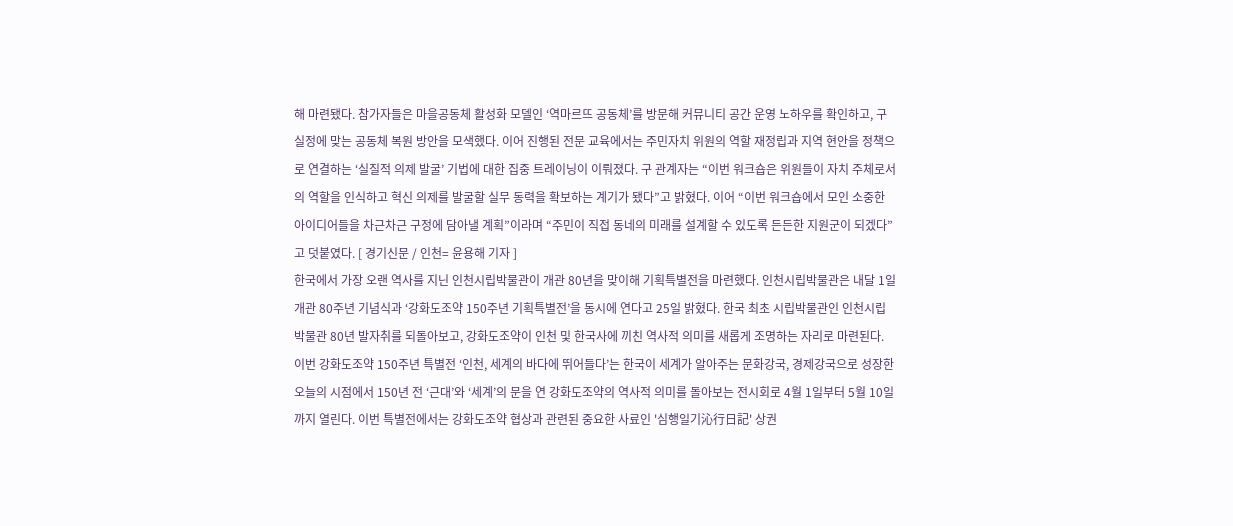해 마련됐다. 참가자들은 마을공동체 활성화 모델인 ‘역마르뜨 공동체’를 방문해 커뮤니티 공간 운영 노하우를 확인하고, 구 실정에 맞는 공동체 복원 방안을 모색했다. 이어 진행된 전문 교육에서는 주민자치 위원의 역할 재정립과 지역 현안을 정책으로 연결하는 ‘실질적 의제 발굴’ 기법에 대한 집중 트레이닝이 이뤄졌다. 구 관계자는 “이번 워크숍은 위원들이 자치 주체로서의 역할을 인식하고 혁신 의제를 발굴할 실무 동력을 확보하는 계기가 됐다”고 밝혔다. 이어 “이번 워크숍에서 모인 소중한 아이디어들을 차근차근 구정에 담아낼 계획”이라며 “주민이 직접 동네의 미래를 설계할 수 있도록 든든한 지원군이 되겠다”고 덧붙였다. [ 경기신문 / 인천= 윤용해 기자 ]
한국에서 가장 오랜 역사를 지닌 인천시립박물관이 개관 80년을 맞이해 기획특별전을 마련했다. 인천시립박물관은 내달 1일 개관 80주년 기념식과 ‘강화도조약 150주년 기획특별전’을 동시에 연다고 25일 밝혔다. 한국 최초 시립박물관인 인천시립박물관 80년 발자취를 되돌아보고, 강화도조약이 인천 및 한국사에 끼친 역사적 의미를 새롭게 조명하는 자리로 마련된다. 이번 강화도조약 150주년 특별전 ‘인천, 세계의 바다에 뛰어들다’는 한국이 세계가 알아주는 문화강국, 경제강국으로 성장한 오늘의 시점에서 150년 전 ‘근대’와 ‘세계’의 문을 연 강화도조약의 역사적 의미를 돌아보는 전시회로 4월 1일부터 5월 10일까지 열린다. 이번 특별전에서는 강화도조약 협상과 관련된 중요한 사료인 '심행일기沁行日記' 상권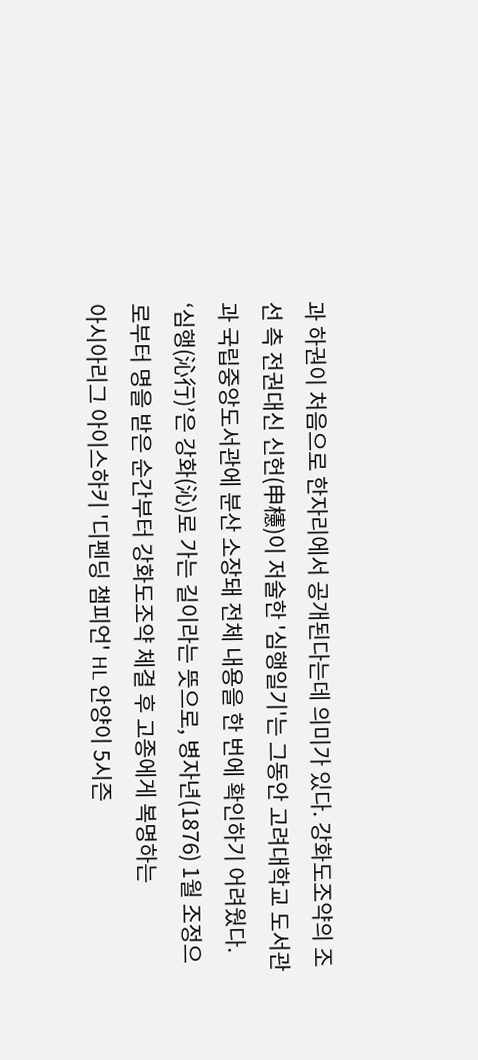과 하권이 처음으로 한자리에서 공개된다는데 의미가 있다. 강화도조약의 조선 측 전권대신 신헌(申櫶)이 저술한 '심행일기'는 그동안 고려대학교 도서관과 국립중앙도서관에 분산 소장돼 전체 내용을 한 번에 확인하기 어려웠다. ‘심행(沁行)’은 강화(沁)로 가는 길이라는 뜻으로, 병자년(1876) 1월 조정으로부터 명을 받은 순간부터 강화도조약 체결 후 고종에게 복명하는
아시아리그 아이스하키 '디펜딩 챔피언' HL 안양이 5시즌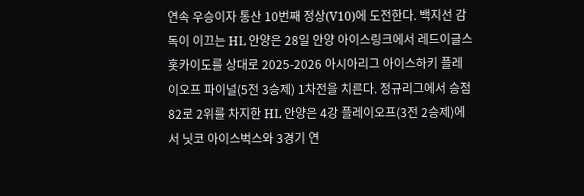연속 우승이자 통산 10번째 정상(V10)에 도전한다. 백지선 감독이 이끄는 HL 안양은 28일 안양 아이스링크에서 레드이글스 홋카이도를 상대로 2025-2026 아시아리그 아이스하키 플레이오프 파이널(5전 3승제) 1차전을 치른다. 정규리그에서 승점 82로 2위를 차지한 HL 안양은 4강 플레이오프(3전 2승제)에서 닛코 아이스벅스와 3경기 연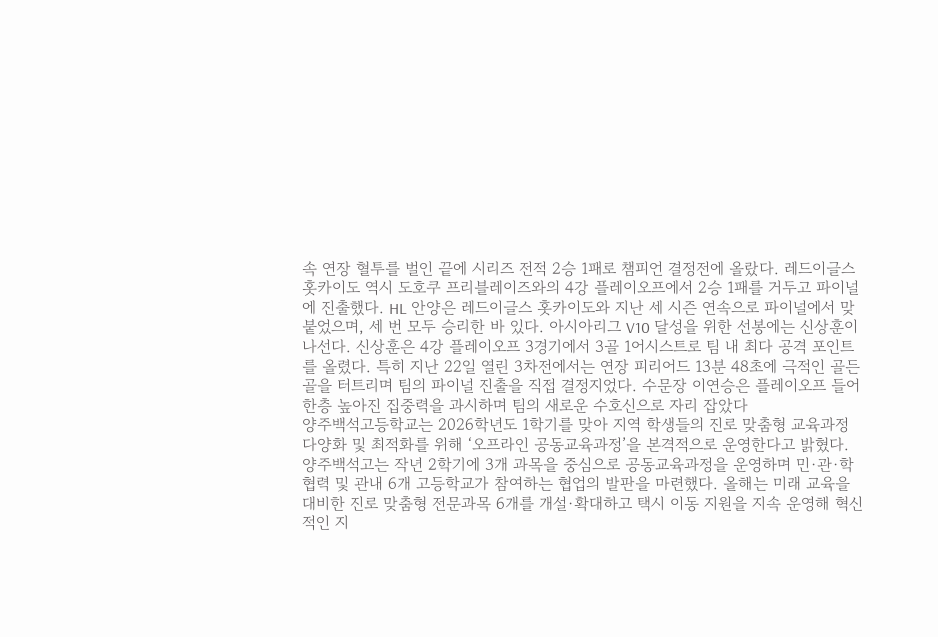속 연장 혈투를 벌인 끝에 시리즈 전적 2승 1패로 챔피언 결정전에 올랐다. 레드이글스 홋카이도 역시 도호쿠 프리블레이즈와의 4강 플레이오프에서 2승 1패를 거두고 파이널에 진출했다. HL 안양은 레드이글스 홋카이도와 지난 세 시즌 연속으로 파이널에서 맞붙었으며, 세 번 모두 승리한 바 있다. 아시아리그 V10 달성을 위한 선봉에는 신상훈이 나선다. 신상훈은 4강 플레이오프 3경기에서 3골 1어시스트로 팀 내 최다 공격 포인트를 올렸다. 특히 지난 22일 열린 3차전에서는 연장 피리어드 13분 48초에 극적인 골든골을 터트리며 팀의 파이널 진출을 직접 결정지었다. 수문장 이연승은 플레이오프 들어 한층 높아진 집중력을 과시하며 팀의 새로운 수호신으로 자리 잡았다
양주백석고등학교는 2026학년도 1학기를 맞아 지역 학생들의 진로 맞춤형 교육과정 다양화 및 최적화를 위해 ‘오프라인 공동교육과정’을 본격적으로 운영한다고 밝혔다. 양주백석고는 작년 2학기에 3개 과목을 중심으로 공동교육과정을 운영하며 민·관·학 협력 및 관내 6개 고등학교가 참여하는 협업의 발판을 마련했다. 올해는 미래 교육을 대비한 진로 맞춤형 전문과목 6개를 개설·확대하고 택시 이동 지원을 지속 운영해 혁신적인 지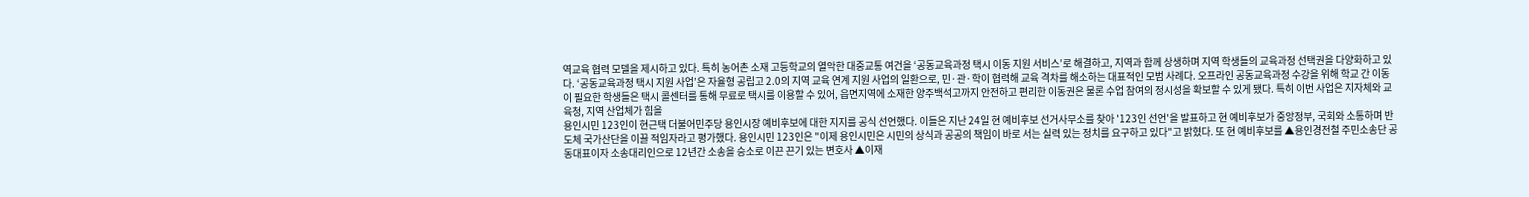역교육 협력 모델을 제시하고 있다. 특히 농어촌 소재 고등학교의 열악한 대중교통 여건을 ‘공동교육과정 택시 이동 지원 서비스’로 해결하고, 지역과 함께 상생하며 지역 학생들의 교육과정 선택권을 다양화하고 있다. ‘공동교육과정 택시 지원 사업’은 자율형 공립고 2.0의 지역 교육 연계 지원 사업의 일환으로, 민·관·학이 협력해 교육 격차를 해소하는 대표적인 모범 사례다. 오프라인 공동교육과정 수강을 위해 학교 간 이동이 필요한 학생들은 택시 콜센터를 통해 무료로 택시를 이용할 수 있어, 읍면지역에 소재한 양주백석고까지 안전하고 편리한 이동권은 물론 수업 참여의 정시성을 확보할 수 있게 됐다. 특히 이번 사업은 지자체와 교육청, 지역 산업체가 힘을
용인시민 123인이 현근택 더불어민주당 용인시장 예비후보에 대한 지지를 공식 선언했다. 이들은 지난 24일 현 예비후보 선거사무소를 찾아 '123인 선언'을 발표하고 현 예비후보가 중앙정부, 국회와 소통하며 반도체 국가산단을 이끌 적임자라고 평가했다. 용인시민 123인은 "이제 용인시민은 시민의 상식과 공공의 책임이 바로 서는 실력 있는 정치를 요구하고 있다"고 밝혔다. 또 현 예비후보를 ▲용인경전철 주민소송단 공동대표이자 소송대리인으로 12년간 소송을 승소로 이끈 끈기 있는 변호사 ▲이재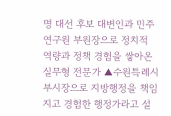명 대선 후보 대변인과 민주연구원 부원장으로 정치적 역량과 정책 경험을 쌓아온 실무형 전문가 ▲수원특례시 부시장으로 지방행정을 책임지고 경험한 행정가라고 설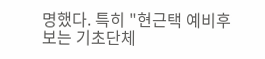명했다. 특히 "현근택 예비후보는 기초단체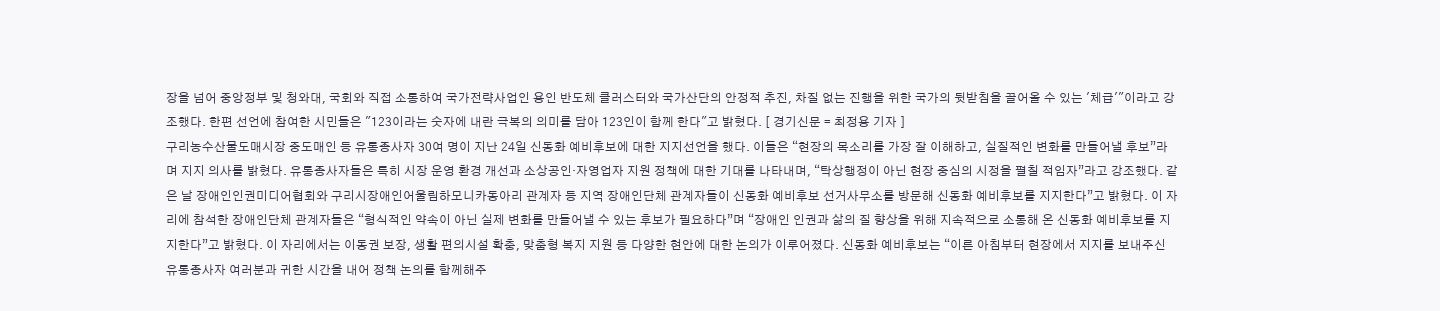장을 넘어 중앙정부 및 청와대, 국회와 직접 소통하여 국가전략사업인 용인 반도체 클러스터와 국가산단의 안정적 추진, 차질 없는 진행을 위한 국가의 뒷받침을 끌어올 수 있는 '체급'"이라고 강조했다. 한편 선언에 참여한 시민들은 "123이라는 숫자에 내란 극복의 의미를 담아 123인이 함께 한다"고 밝혔다. [ 경기신문 = 최정용 기자 ]
구리농수산물도매시장 중도매인 등 유통종사자 30여 명이 지난 24일 신동화 예비후보에 대한 지지선언을 했다. 이들은 “현장의 목소리를 가장 잘 이해하고, 실질적인 변화를 만들어낼 후보”라며 지지 의사를 밝혔다. 유통종사자들은 특히 시장 운영 환경 개선과 소상공인·자영업자 지원 정책에 대한 기대를 나타내며, “탁상행정이 아닌 현장 중심의 시정을 펼칠 적임자”라고 강조했다. 같은 날 장애인인권미디어협회와 구리시장애인어울림하모니카동아리 관계자 등 지역 장애인단체 관계자들이 신동화 예비후보 선거사무소를 방문해 신동화 예비후보를 지지한다”고 밝혔다. 이 자리에 참석한 장애인단체 관계자들은 “형식적인 약속이 아닌 실제 변화를 만들어낼 수 있는 후보가 필요하다”며 “장애인 인권과 삶의 질 향상을 위해 지속적으로 소통해 온 신동화 예비후보를 지지한다”고 밝혔다. 이 자리에서는 이동권 보장, 생활 편의시설 확충, 맞춤형 복지 지원 등 다양한 현안에 대한 논의가 이루어졌다. 신동화 예비후보는 “이른 아침부터 현장에서 지지를 보내주신 유통종사자 여러분과 귀한 시간을 내어 정책 논의를 함께해주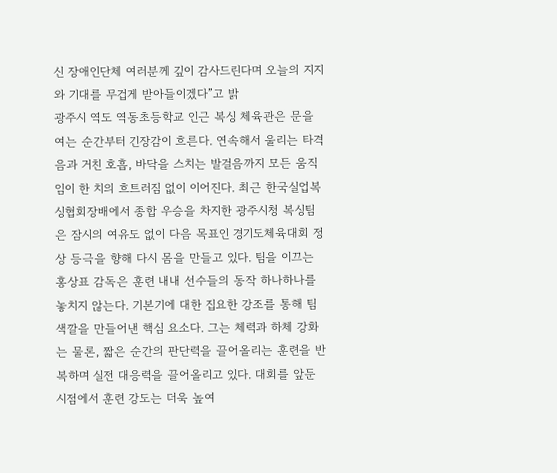신 장애인단체 여러분께 깊이 감사드린다며 오늘의 지지와 기대를 무겁게 받아들이겠다”고 밝
광주시 역도 역동초등학교 인근 복싱 체육관은 문을 여는 순간부터 긴장감이 흐른다. 연속해서 울리는 타격음과 거친 호흡, 바닥을 스치는 발걸음까지 모든 움직임이 한 치의 흐트러짐 없이 이어진다. 최근 한국실업복싱협회장배에서 종합 우승을 차지한 광주시청 복싱팀은 잠시의 여유도 없이 다음 목표인 경기도체육대회 정상 등극을 향해 다시 몸을 만들고 있다. 팀을 이끄는 홍상표 감독은 훈련 내내 선수들의 동작 하나하나를 놓치지 않는다. 기본기에 대한 집요한 강조를 통해 팀 색깔을 만들어낸 핵심 요소다. 그는 체력과 하체 강화는 물론, 짧은 순간의 판단력을 끌어올리는 훈련을 반복하며 실전 대응력을 끌어올리고 있다. 대회를 앞둔 시점에서 훈련 강도는 더욱 높여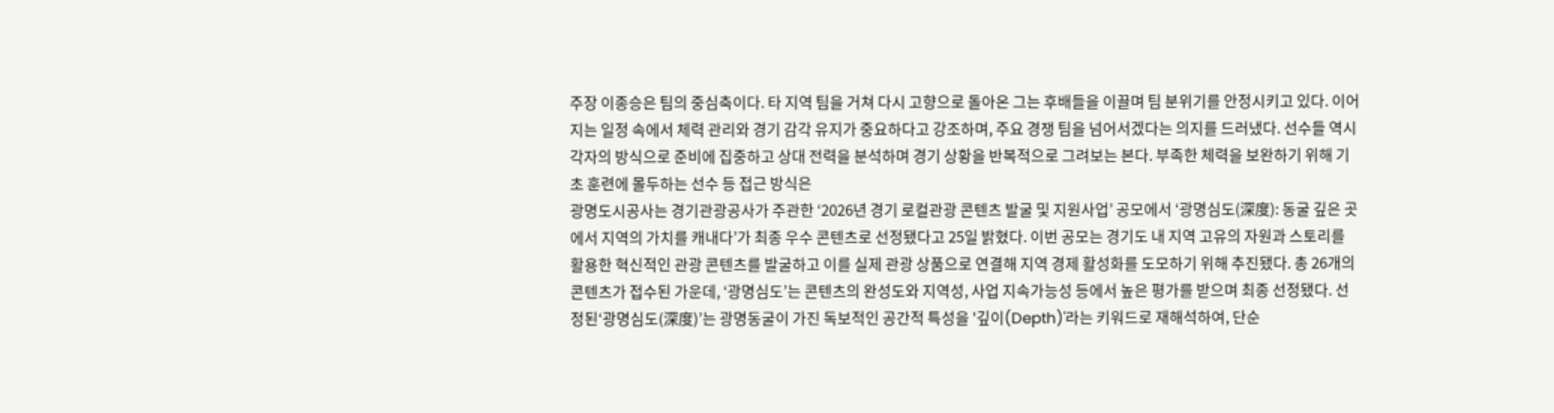주장 이종승은 팀의 중심축이다. 타 지역 팀을 거쳐 다시 고향으로 돌아온 그는 후배들을 이끌며 팀 분위기를 안정시키고 있다. 이어지는 일정 속에서 체력 관리와 경기 감각 유지가 중요하다고 강조하며, 주요 경쟁 팀을 넘어서겠다는 의지를 드러냈다. 선수들 역시 각자의 방식으로 준비에 집중하고 상대 전력을 분석하며 경기 상황을 반복적으로 그려보는 본다. 부족한 체력을 보완하기 위해 기초 훈련에 몰두하는 선수 등 접근 방식은
광명도시공사는 경기관광공사가 주관한 ‘2026년 경기 로컬관광 콘텐츠 발굴 및 지원사업’ 공모에서 ‘광명심도(深度): 동굴 깊은 곳에서 지역의 가치를 캐내다’가 최종 우수 콘텐츠로 선정됐다고 25일 밝혔다. 이번 공모는 경기도 내 지역 고유의 자원과 스토리를 활용한 혁신적인 관광 콘텐츠를 발굴하고 이를 실제 관광 상품으로 연결해 지역 경제 활성화를 도모하기 위해 추진됐다. 총 26개의 콘텐츠가 접수된 가운데, ‘광명심도’는 콘텐츠의 완성도와 지역성, 사업 지속가능성 등에서 높은 평가를 받으며 최종 선정됐다. 선정된‘광명심도(深度)’는 광명동굴이 가진 독보적인 공간적 특성을 '깊이(Depth)'라는 키워드로 재해석하여, 단순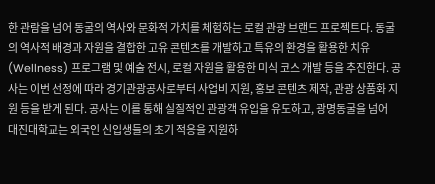한 관람을 넘어 동굴의 역사와 문화적 가치를 체험하는 로컬 관광 브랜드 프로젝트다. 동굴의 역사적 배경과 자원을 결합한 고유 콘텐츠를 개발하고 특유의 환경을 활용한 치유(Wellness) 프로그램 및 예술 전시, 로컬 자원을 활용한 미식 코스 개발 등을 추진한다. 공사는 이번 선정에 따라 경기관광공사로부터 사업비 지원, 홍보 콘텐츠 제작, 관광 상품화 지원 등을 받게 된다. 공사는 이를 통해 실질적인 관광객 유입을 유도하고, 광명동굴을 넘어
대진대학교는 외국인 신입생들의 초기 적응을 지원하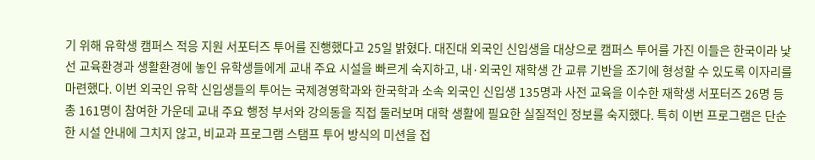기 위해 유학생 캠퍼스 적응 지원 서포터즈 투어를 진행했다고 25일 밝혔다. 대진대 외국인 신입생을 대상으로 캠퍼스 투어를 가진 이들은 한국이라 낯선 교육환경과 생활환경에 놓인 유학생들에게 교내 주요 시설을 빠르게 숙지하고, 내·외국인 재학생 간 교류 기반을 조기에 형성할 수 있도록 이자리를 마련했다. 이번 외국인 유학 신입생들의 투어는 국제경영학과와 한국학과 소속 외국인 신입생 135명과 사전 교육을 이수한 재학생 서포터즈 26명 등 총 161명이 참여한 가운데 교내 주요 행정 부서와 강의동을 직접 둘러보며 대학 생활에 필요한 실질적인 정보를 숙지했다. 특히 이번 프로그램은 단순한 시설 안내에 그치지 않고, 비교과 프로그램 스탬프 투어 방식의 미션을 접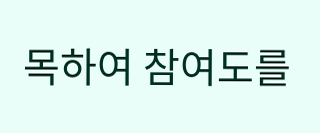목하여 참여도를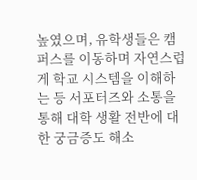높였으며, 유학생들은 캠퍼스를 이동하며 자연스럽게 학교 시스템을 이해하는 등 서포터즈와 소통을 통해 대학 생활 전반에 대한 궁금증도 해소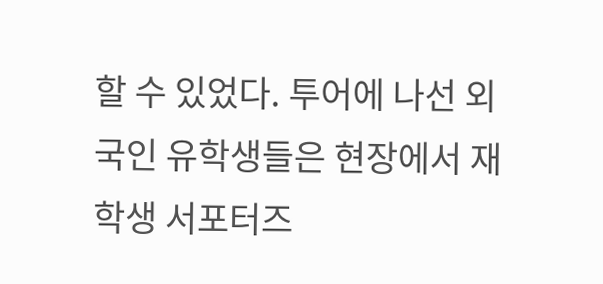할 수 있었다. 투어에 나선 외국인 유학생들은 현장에서 재학생 서포터즈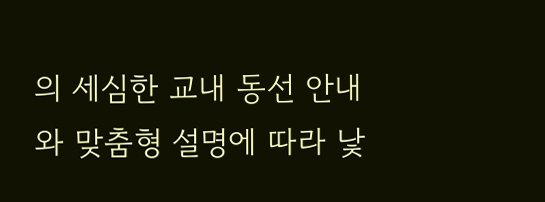의 세심한 교내 동선 안내와 맞춤형 설명에 따라 낯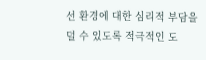선 환경에 대한 심리적 부담을 덜 수 있도록 적극적인 도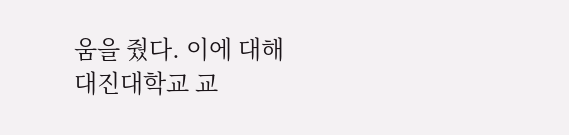움을 줬다. 이에 대해 대진대학교 교